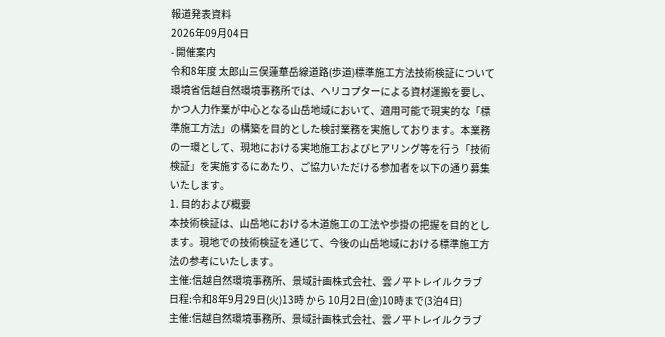報道発表資料
2026年09月04日
- 開催案内
令和8年度 太郎山三俣蓮華岳線道路(歩道)標準施工方法技術検証について
環境省信越自然環境事務所では、ヘリコプターによる資材運搬を要し、かつ人力作業が中心となる山岳地域において、適用可能で現実的な「標準施工方法」の構築を目的とした検討業務を実施しております。本業務の一環として、現地における実地施工およびヒアリング等を行う「技術検証」を実施するにあたり、ご協力いただける参加者を以下の通り募集いたします。
1. 目的および概要
本技術検証は、山岳地における木道施工の工法や歩掛の把握を目的とします。現地での技術検証を通じて、今後の山岳地域における標準施工方法の参考にいたします。
主催:信越自然環境事務所、景域計画株式会社、雲ノ平トレイルクラブ
日程:令和8年9月29日(火)13時 から 10月2日(金)10時まで(3泊4日)
主催:信越自然環境事務所、景域計画株式会社、雲ノ平トレイルクラブ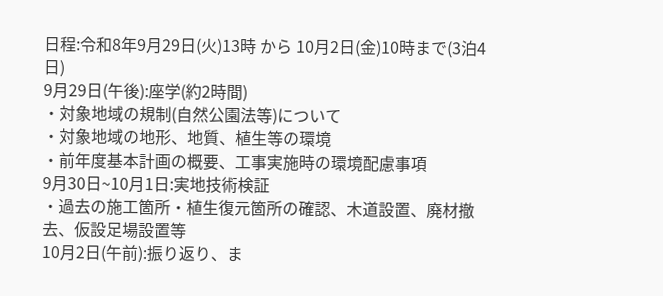日程:令和8年9月29日(火)13時 から 10月2日(金)10時まで(3泊4日)
9月29日(午後):座学(約2時間)
・対象地域の規制(自然公園法等)について
・対象地域の地形、地質、植生等の環境
・前年度基本計画の概要、工事実施時の環境配慮事項
9月30日~10月1日:実地技術検証
・過去の施工箇所・植生復元箇所の確認、木道設置、廃材撤去、仮設足場設置等
10月2日(午前):振り返り、ま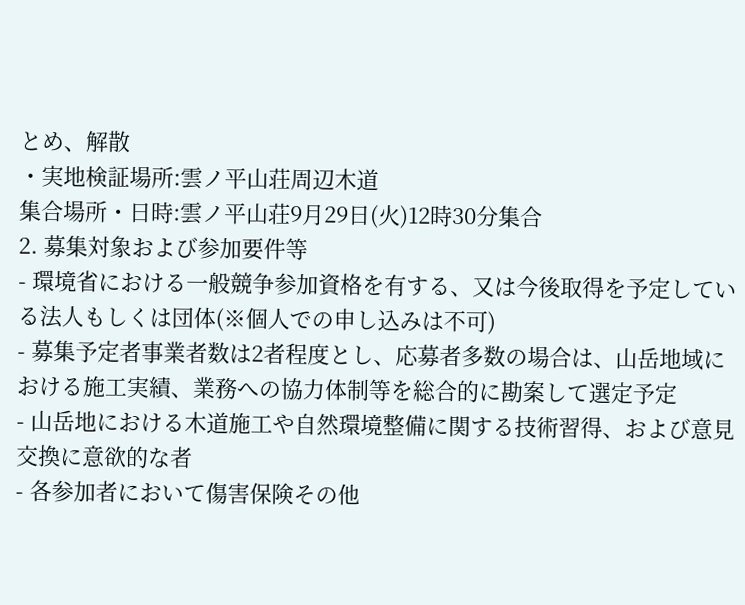とめ、解散
・実地検証場所:雲ノ平山荘周辺木道
集合場所・日時:雲ノ平山荘9月29日(火)12時30分集合
2. 募集対象および参加要件等
- 環境省における一般競争参加資格を有する、又は今後取得を予定している法人もしくは団体(※個人での申し込みは不可)
- 募集予定者事業者数は2者程度とし、応募者多数の場合は、山岳地域における施工実績、業務への協力体制等を総合的に勘案して選定予定
- 山岳地における木道施工や自然環境整備に関する技術習得、および意見交換に意欲的な者
- 各参加者において傷害保険その他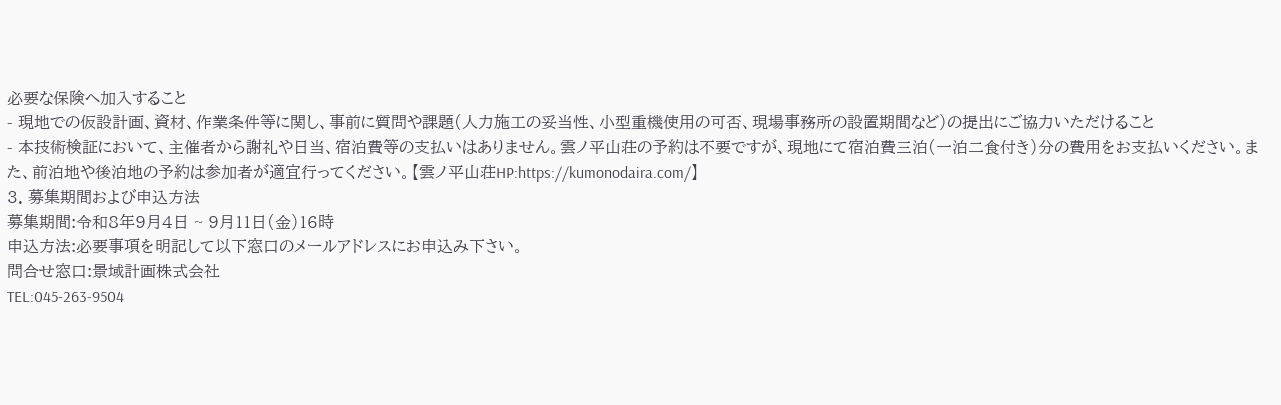必要な保険へ加入すること
- 現地での仮設計画、資材、作業条件等に関し、事前に質問や課題(人力施工の妥当性、小型重機使用の可否、現場事務所の設置期間など)の提出にご協力いただけること
- 本技術検証において、主催者から謝礼や日当、宿泊費等の支払いはありません。雲ノ平山荘の予約は不要ですが、現地にて宿泊費三泊(一泊二食付き)分の費用をお支払いください。また、前泊地や後泊地の予約は参加者が適宜行ってください。【雲ノ平山荘HP:https://kumonodaira.com/】
3. 募集期間および申込方法
募集期間:令和8年9月4日 ~ 9月11日(金)16時
申込方法:必要事項を明記して以下窓口のメールアドレスにお申込み下さい。
問合せ窓口:景域計画株式会社
TEL:045-263-9504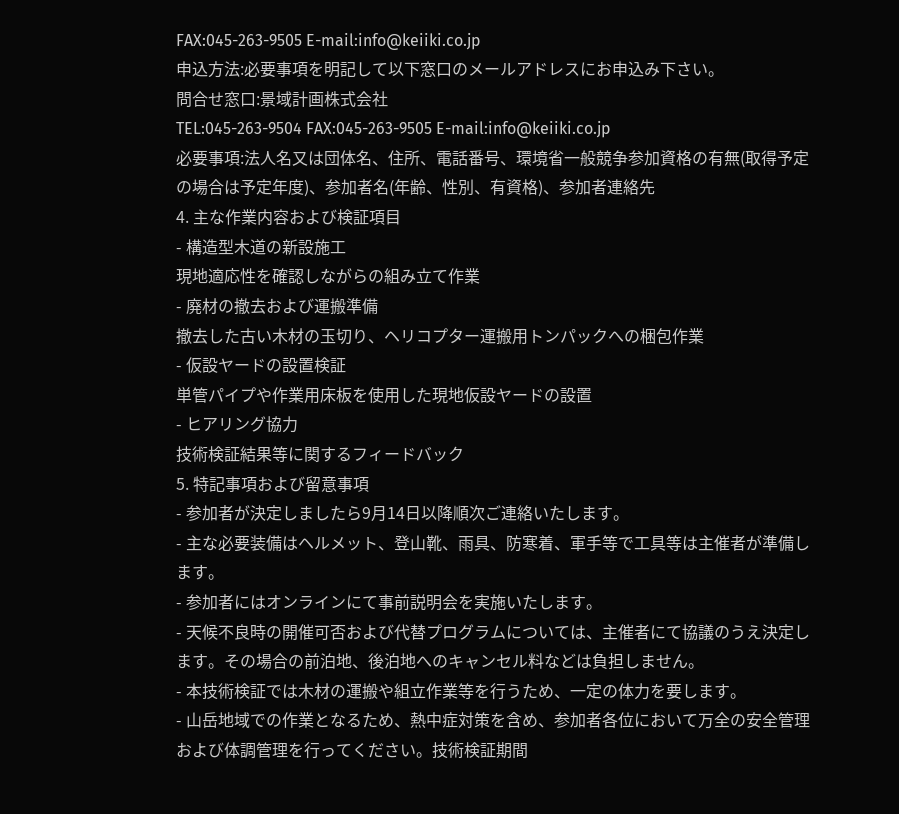FAX:045-263-9505 E-mail:info@keiiki.co.jp
申込方法:必要事項を明記して以下窓口のメールアドレスにお申込み下さい。
問合せ窓口:景域計画株式会社
TEL:045-263-9504 FAX:045-263-9505 E-mail:info@keiiki.co.jp
必要事項:法人名又は団体名、住所、電話番号、環境省一般競争参加資格の有無(取得予定の場合は予定年度)、参加者名(年齢、性別、有資格)、参加者連絡先
4. 主な作業内容および検証項目
- 構造型木道の新設施工
現地適応性を確認しながらの組み立て作業
- 廃材の撤去および運搬準備
撤去した古い木材の玉切り、ヘリコプター運搬用トンパックへの梱包作業
- 仮設ヤードの設置検証
単管パイプや作業用床板を使用した現地仮設ヤードの設置
- ヒアリング協力
技術検証結果等に関するフィードバック
5. 特記事項および留意事項
- 参加者が決定しましたら9月14日以降順次ご連絡いたします。
- 主な必要装備はヘルメット、登山靴、雨具、防寒着、軍手等で工具等は主催者が準備します。
- 参加者にはオンラインにて事前説明会を実施いたします。
- 天候不良時の開催可否および代替プログラムについては、主催者にて協議のうえ決定します。その場合の前泊地、後泊地へのキャンセル料などは負担しません。
- 本技術検証では木材の運搬や組立作業等を行うため、一定の体力を要します。
- 山岳地域での作業となるため、熱中症対策を含め、参加者各位において万全の安全管理および体調管理を行ってください。技術検証期間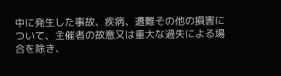中に発生した事故、疾病、遭難その他の損害について、主催者の故意又は重大な過失による場合を除き、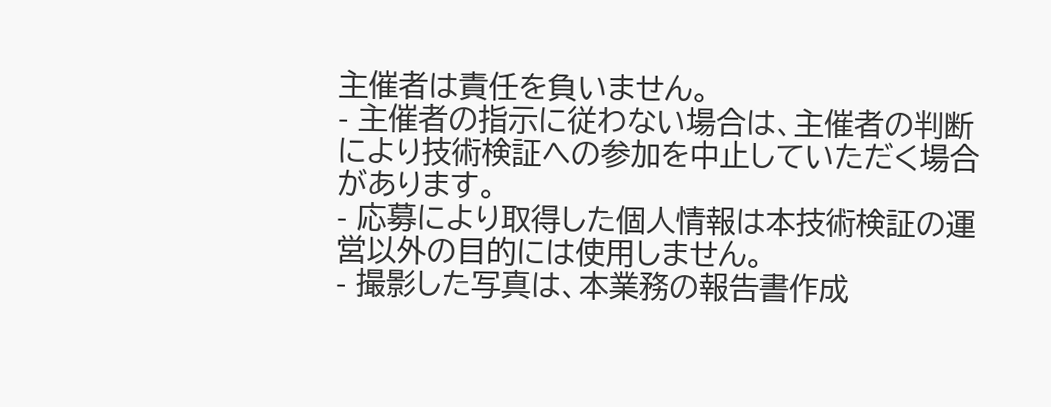主催者は責任を負いません。
- 主催者の指示に従わない場合は、主催者の判断により技術検証への参加を中止していただく場合があります。
- 応募により取得した個人情報は本技術検証の運営以外の目的には使用しません。
- 撮影した写真は、本業務の報告書作成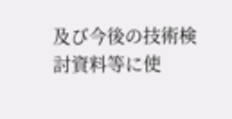及び今後の技術検討資料等に使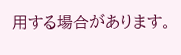用する場合があります。